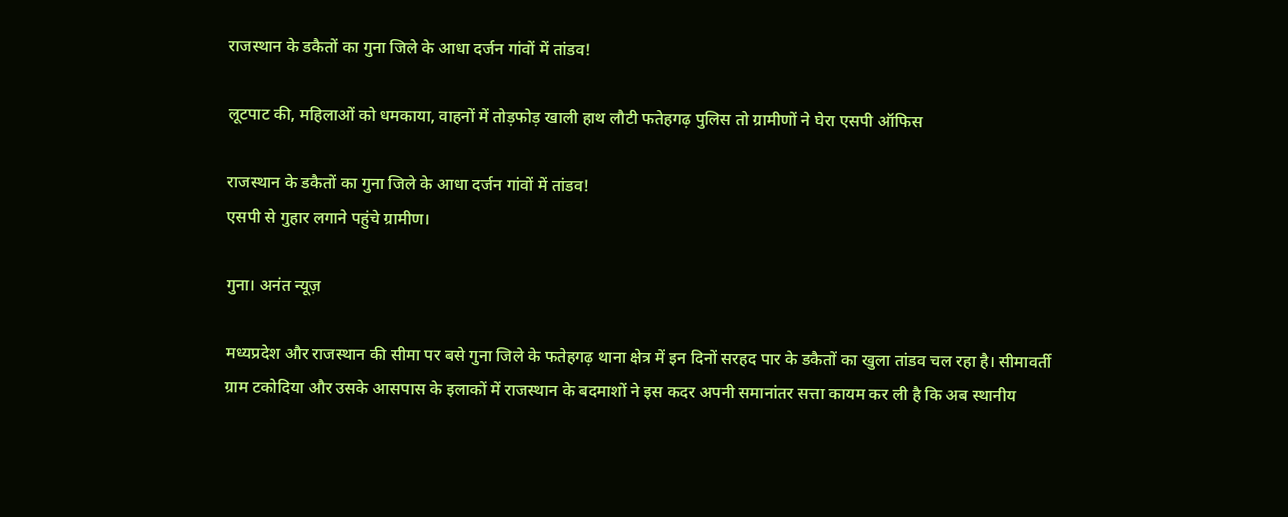राजस्थान के डकैतों का गुना जिले के आधा दर्जन गांवों में तांडव!

लूटपाट की, महिलाओं को धमकाया, वाहनों में तोड़फोड़ खाली हाथ लौटी फतेहगढ़ पुलिस तो ग्रामीणों ने घेरा एसपी ऑफिस

राजस्थान के डकैतों का गुना जिले के आधा दर्जन गांवों में तांडव!
एसपी से गुहार लगाने पहुंचे ग्रामीण।

गुना। अनंत न्यूज़

मध्यप्रदेश और राजस्थान की सीमा पर बसे गुना जिले के फतेहगढ़ थाना क्षेत्र में इन दिनों सरहद पार के डकैतों का खुला तांडव चल रहा है। सीमावर्ती ग्राम टकोदिया और उसके आसपास के इलाकों में राजस्थान के बदमाशों ने इस कदर अपनी समानांतर सत्ता कायम कर ली है कि अब स्थानीय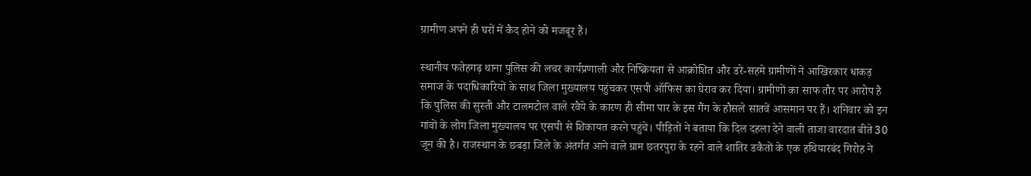ग्रामीण अपने ही घरों में कैद होने को मजबूर हैं।

स्थानीय फतेहगढ़ थाना पुलिस की लचर कार्यप्रणाली और निष्क्रियता से आक्रोशित और डरे-सहमे ग्रामीणों ने आखिरकार धाकड़ समाज के पदाधिकारियों के साथ जिला मुख्यालय पहुंचकर एसपी ऑफिस का घेराव कर दिया। ग्रामीणों का साफ तौर पर आरोप है कि पुलिस की सुस्ती और टालमटोल वाले रवैये के कारण ही सीमा पार के इस गैंग के हौसले सातवें आसमान पर हैं। शनिवार को इन गांवों के लोग जिला मुख्यालय पर एसपी से शिकायत करने पहुंचे। पीड़ितों ने बताया कि दिल दहला देने वाली ताजा वारदात बीते 30 जून की है। राजस्थान के छबड़ा जिले के अंतर्गत आने वाले ग्राम छतरपुरा के रहने वाले शातिर डकैतों के एक हथियारबंद गिरोह ने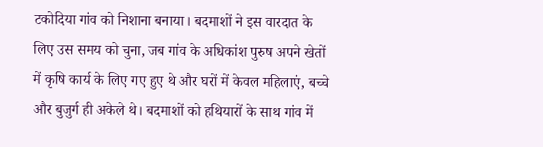टकोदिया गांव को निशाना बनाया। बदमाशों ने इस वारदात के लिए उस समय को चुना, जब गांव के अधिकांश पुरुष अपने खेतों में कृषि कार्य के लिए गए हुए थे और घरों में केवल महिलाएं, बच्चे और बुजुर्ग ही अकेले थे। बदमाशों को हथियारों के साथ गांव में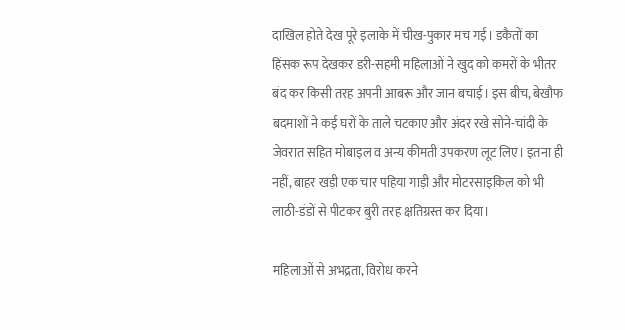दाखिल होते देख पूरे इलाके में चीख-पुकार मच गई। डकैतों का हिंसक रूप देखकर डरी-सहमी महिलाओं ने खुद को कमरों के भीतर बंद कर किसी तरह अपनी आबरू और जान बचाई। इस बीच, बेखौफ बदमाशों ने कई घरों के ताले चटकाए और अंदर रखे सोने-चांदी के जेवरात सहित मोबाइल व अन्य कीमती उपकरण लूट लिए। इतना ही नहीं, बाहर खड़ी एक चार पहिया गाड़ी और मोटरसाइकिल को भी लाठी-डंडों से पीटकर बुरी तरह क्षतिग्रस्त कर दिया।

महिलाओं से अभद्रता, विरोध करने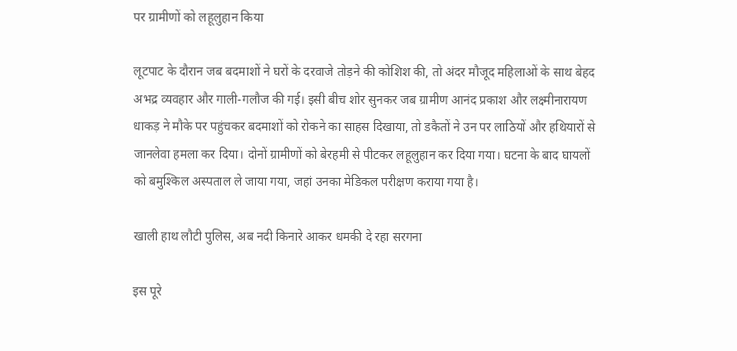पर ग्रामीणों को लहूलुहान किया

लूटपाट के दौरान जब बदमाशों ने घरों के दरवाजे तोड़ने की कोशिश की, तो अंदर मौजूद महिलाओं के साथ बेहद अभद्र व्यवहार और गाली-गलौज की गई। इसी बीच शोर सुनकर जब ग्रामीण आनंद प्रकाश और लक्ष्मीनारायण धाकड़ ने मौके पर पहुंचकर बदमाशों को रोकने का साहस दिखाया, तो डकैतों ने उन पर लाठियों और हथियारों से जानलेवा हमला कर दिया। दोनों ग्रामीणों को बेरहमी से पीटकर लहूलुहान कर दिया गया। घटना के बाद घायलों को बमुश्किल अस्पताल ले जाया गया, जहां उनका मेडिकल परीक्षण कराया गया है।

खाली हाथ लौटी पुलिस, अब नदी किनारे आकर धमकी दे रहा सरगना

इस पूरे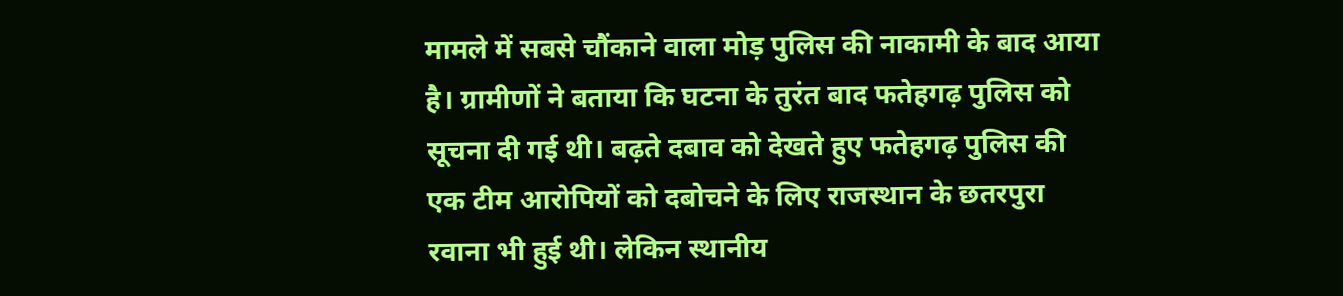मामले में सबसे चौंकाने वाला मोड़ पुलिस की नाकामी के बाद आया है। ग्रामीणों ने बताया कि घटना के तुरंत बाद फतेहगढ़ पुलिस को सूचना दी गई थी। बढ़ते दबाव को देखते हुए फतेहगढ़ पुलिस की एक टीम आरोपियों को दबोचने के लिए राजस्थान के छतरपुरा रवाना भी हुई थी। लेकिन स्थानीय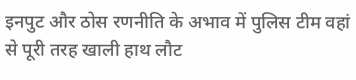इनपुट और ठोस रणनीति के अभाव में पुलिस टीम वहां से पूरी तरह खाली हाथ लौट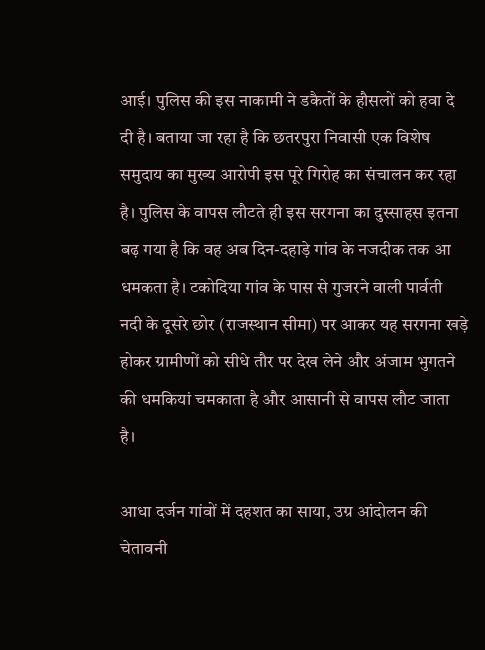आई। पुलिस की इस नाकामी ने डकैतों के हौसलों को हवा दे दी है। बताया जा रहा है कि छतरपुरा निवासी एक विशेष समुदाय का मुख्य आरोपी इस पूरे गिरोह का संचालन कर रहा है। पुलिस के वापस लौटते ही इस सरगना का दुस्साहस इतना बढ़ गया है कि वह अब दिन-दहाड़े गांव के नजदीक तक आ धमकता है। टकोदिया गांव के पास से गुजरने वाली पार्वती नदी के दूसरे छोर (राजस्थान सीमा) पर आकर यह सरगना खड़े होकर ग्रामीणों को सीधे तौर पर देख लेने और अंजाम भुगतने की धमकियां चमकाता है और आसानी से वापस लौट जाता है।

आधा दर्जन गांवों में दहशत का साया, उग्र आंदोलन की चेतावनी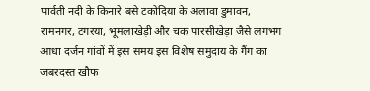पार्वती नदी के किनारे बसे टकोदिया के अलावा डुमावन, रामनगर, टगरया, भूमलाखेड़ी और चक पारसीखेड़ा जैसे लगभग आधा दर्जन गांवों में इस समय इस विशेष समुदाय के गैंग का जबरदस्त खौफ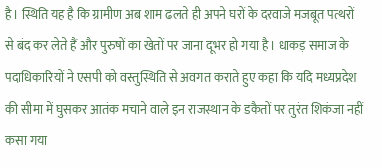है। स्थिति यह है कि ग्रामीण अब शाम ढलते ही अपने घरों के दरवाजे मजबूत पत्थरों से बंद कर लेते हैं और पुरुषों का खेतों पर जाना दूभर हो गया है। धाकड़ समाज के पदाधिकारियों ने एसपी को वस्तुस्थिति से अवगत कराते हुए कहा कि यदि मध्यप्रदेश की सीमा में घुसकर आतंक मचाने वाले इन राजस्थान के डकैतों पर तुरंत शिकंजा नहीं कसा गया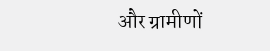और ग्रामीणों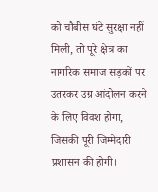को चौबीस घंटे सुरक्षा नहीं मिली, तो पूरे क्षेत्र का नागरिक समाज सड़कों पर उतरकर उग्र आंदोलन करने के लिए विवश होगा, जिसकी पूरी जिम्मेदारी प्रशासन की होगी।